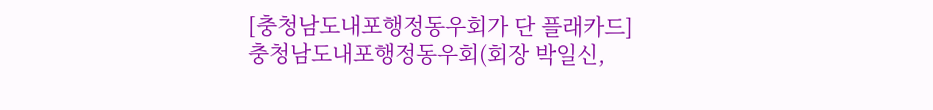[충청남도내포행정동우회가 단 플래카드]
충청남도내포행정동우회(회장 박일신,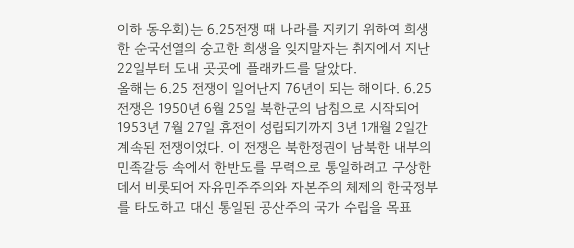이하 동우회)는 6.25전쟁 때 나라를 지키기 위하여 희생한 순국선열의 숭고한 희생을 잊지말자는 취지에서 지난 22일부터 도내 곳곳에 플래카드를 달았다.
올해는 6.25 전쟁이 일어난지 76년이 되는 해이다. 6.25 전쟁은 1950년 6월 25일 북한군의 남침으로 시작되어 1953년 7월 27일 휴전이 성립되기까지 3년 1개월 2일간 계속된 전쟁이었다. 이 전쟁은 북한정권이 남북한 내부의 민족갈등 속에서 한반도를 무력으로 통일하려고 구상한데서 비롯되어 자유민주주의와 자본주의 체제의 한국정부를 타도하고 대신 통일된 공산주의 국가 수립을 목표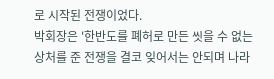로 시작된 전쟁이었다.
박회장은 '한반도를 폐허로 만든 씻을 수 없는 상처를 준 전쟁을 결코 잊어서는 안되며 나라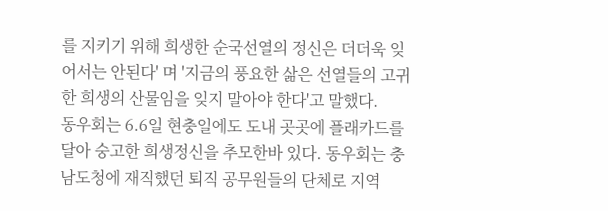를 지키기 위해 희생한 순국선열의 정신은 더더욱 잊어서는 안된다' 며 '지금의 풍요한 삶은 선열들의 고귀한 희생의 산물임을 잊지 말아야 한다'고 말했다.
동우회는 6.6일 현충일에도 도내 곳곳에 플래카드를 달아 숭고한 희생정신을 추모한바 있다. 동우회는 충남도청에 재직했던 퇴직 공무원들의 단체로 지역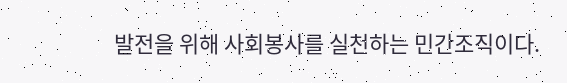발전을 위해 사회봉사를 실천하는 민간조직이다.